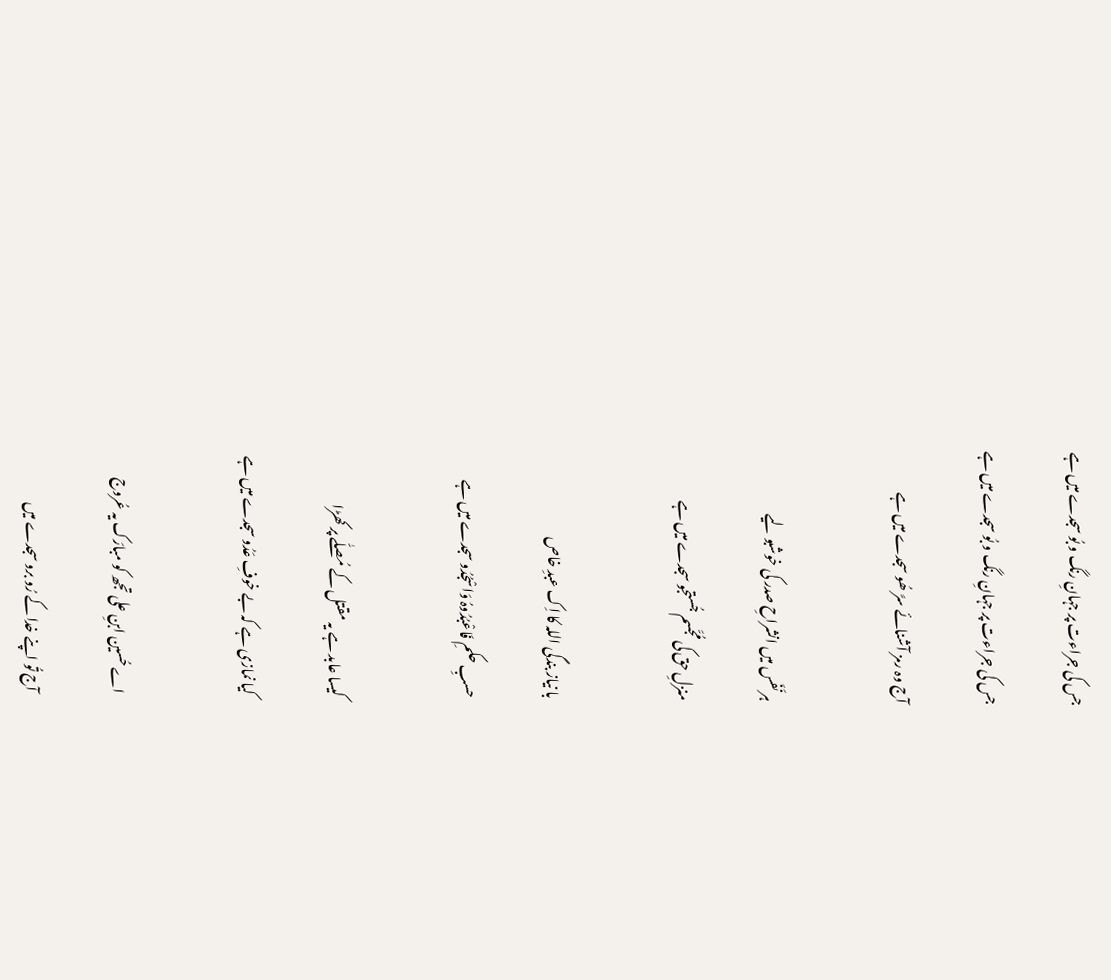جس کی جراءت پر جہانِ رنگ و بُو سجدے میں ہے

جس کی جراءت پر جہانِ رنگ و بُو سجدے میں ہے

آج وہ رمز آشنائے سرَّ ھُو سجدے میں ہے


ہر نَفَس میں انشراحِ صدر کی خوشبو لیے

منزلِ حق کی مُجَّسم جُستجو سجدے میں ہے


با نیاز بندگی اللہ کا اِک عبدِ خاص

حسبِ حکمِ فَاعْبُدُوہُ وَاسْجُدُو سجدے میں ہے


کیسا عابد ہے یہ مقتل کے مُصلّٰے پر کھڑا

کیا نمازی ہے کہ بے خوفِ عَدُو سجدے میں ہے


اے حُسین ابنِ علی تجھ کو مبارَک یہ عُروج

آج تُو اپنے خدا کے رُو برو سجدے میں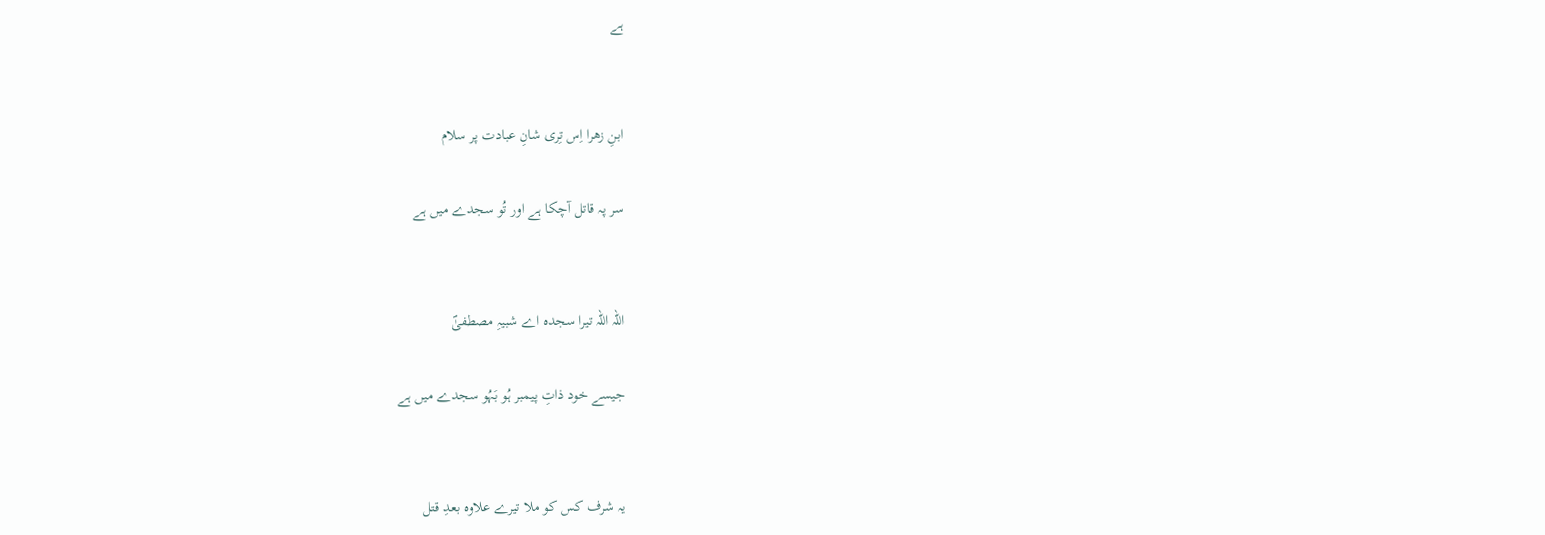ہے


ابنِ زھرا اِس تِری شانِ عبادت پر سلام

سر پہ قاتل آچکا ہے اور تُو سجدے میں ہے


اللہ اللہ تیرا سجدہ اے شبیہِ مصطفیٰؐ

جیسے خود ذاتِ پیمبر ہُو بَہُو سجدے میں ہے


یہ شرف کس کو ملا تیرے علاوہ بعدِ قتل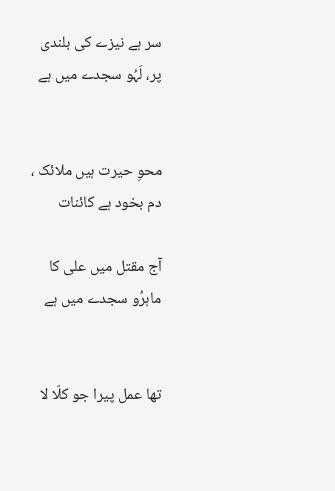سر ہے نیزے کی بلندی پر، لَہُو سجدے میں ہے


محوِ حیرت ہیں ملائک ، دم بخود ہے کائنات

آج مقتل میں علی کا ماہرُو سجدے میں ہے


تھا عمل پیرا جو کلّا لا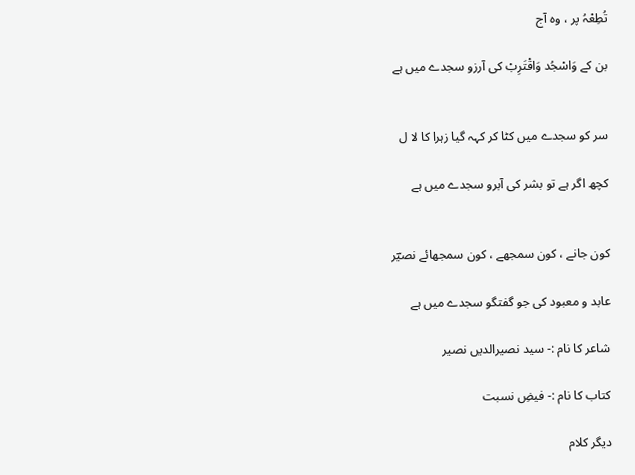تُطِعْہُ پر ، وہ آج

بن کے وَاسْجُد وَاقْتَرِبْ کی آرزو سجدے میں ہے


سر کو سجدے میں کٹا کر کہہ گیا زہرا کا لا ل

کچھ اگر ہے تو بشر کی آبرو سجدے میں ہے


کون جانے ، کون سمجھے ، کون سمجھائے نصیؔر

عابد و معبود کی جو گفتگو سجدے میں ہے

شاعر کا نام :- سید نصیرالدیں نصیر

کتاب کا نام :- فیضِ نسبت

دیگر کلام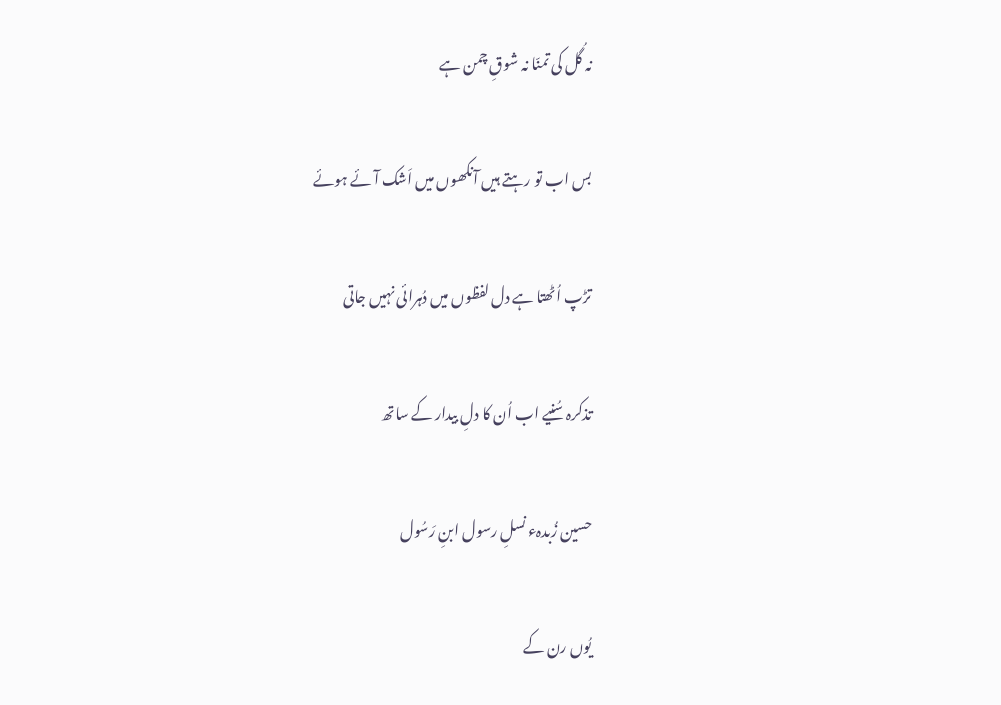نہ گُل کی تمنّا نہ شوقِ چمن ہے

بس اب تو رہتے ہیں آنکھوں میں اَشک آئے ہوئے

تڑپ اُٹھتا ہے دل لفظوں میں دُہرائی نہیں جاتی

تذکرہ سُنیے اب اُن کا دلِ بیدار کے ساتھ

حسین زُبدہء نسلِ رسول ابنِ رَسُول

یُوں رن کے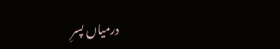درمیاں پسرِ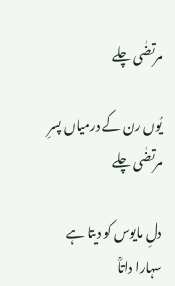مرتضٰی چلے

یُوں رن کے درمیاں پسرِ مرتضٰی چلے

دلِ مایوس کو دیتا ہے سہارا داتاؒ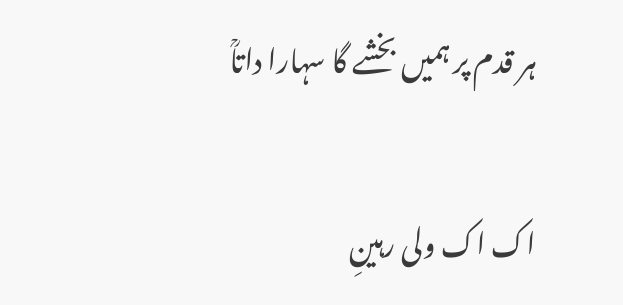ہر قدم پر ہمیں بخشے گا سہارا داتاؒ

اک اک ولی رہینِ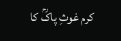کرم غوثِ پاکؒ کا